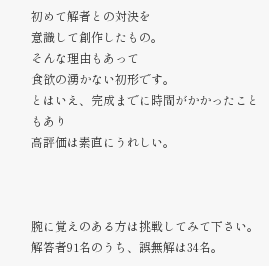初めて解者との対決を
意識して創作したもの。
そんな理由もあって
食欲の湧かない初形です。
とはいえ、完成までに時間がかかったこともあり
高評価は素直にうれしい。



腕に覚えのある方は挑戦してみて下さい。
解答者91名のうち、誤無解は34名。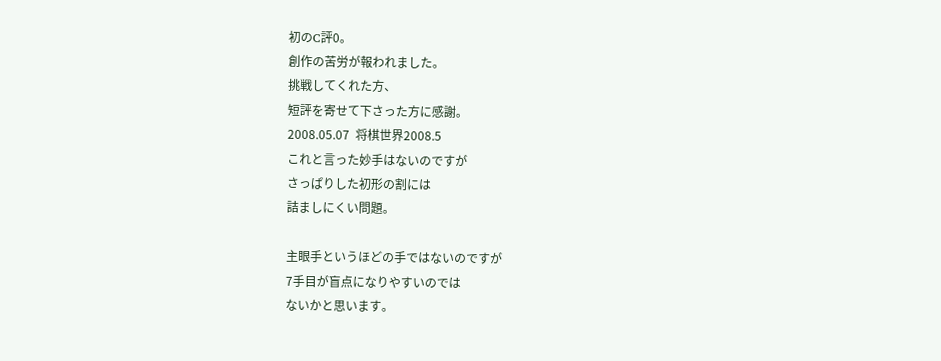初のC評0。
創作の苦労が報われました。
挑戦してくれた方、
短評を寄せて下さった方に感謝。
2008.05.07  将棋世界2008.5
これと言った妙手はないのですが
さっぱりした初形の割には
詰ましにくい問題。

主眼手というほどの手ではないのですが
7手目が盲点になりやすいのでは
ないかと思います。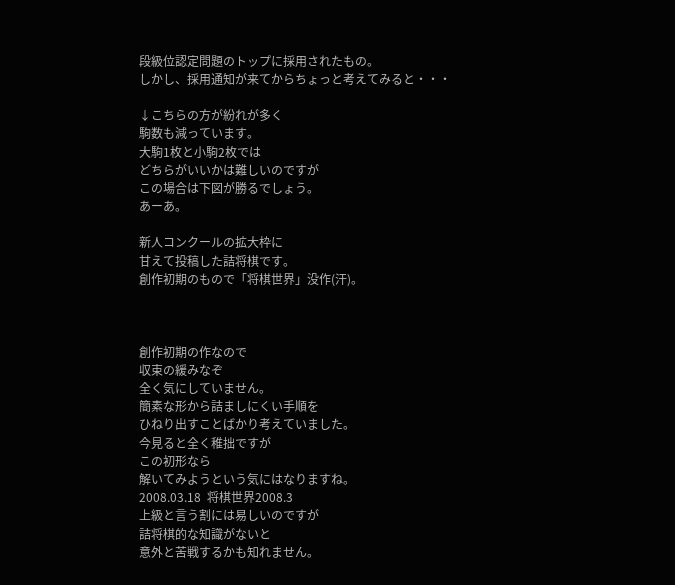段級位認定問題のトップに採用されたもの。
しかし、採用通知が来てからちょっと考えてみると・・・

↓こちらの方が紛れが多く
駒数も減っています。
大駒1枚と小駒2枚では
どちらがいいかは難しいのですが
この場合は下図が勝るでしょう。
あーあ。

新人コンクールの拡大枠に
甘えて投稿した詰将棋です。
創作初期のもので「将棋世界」没作(汗)。



創作初期の作なので
収束の緩みなぞ
全く気にしていません。
簡素な形から詰ましにくい手順を
ひねり出すことばかり考えていました。
今見ると全く稚拙ですが
この初形なら
解いてみようという気にはなりますね。
2008.03.18  将棋世界2008.3
上級と言う割には易しいのですが
詰将棋的な知識がないと
意外と苦戦するかも知れません。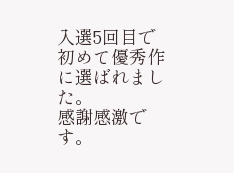入選5回目で
初めて優秀作に選ばれました。
感謝感激です。